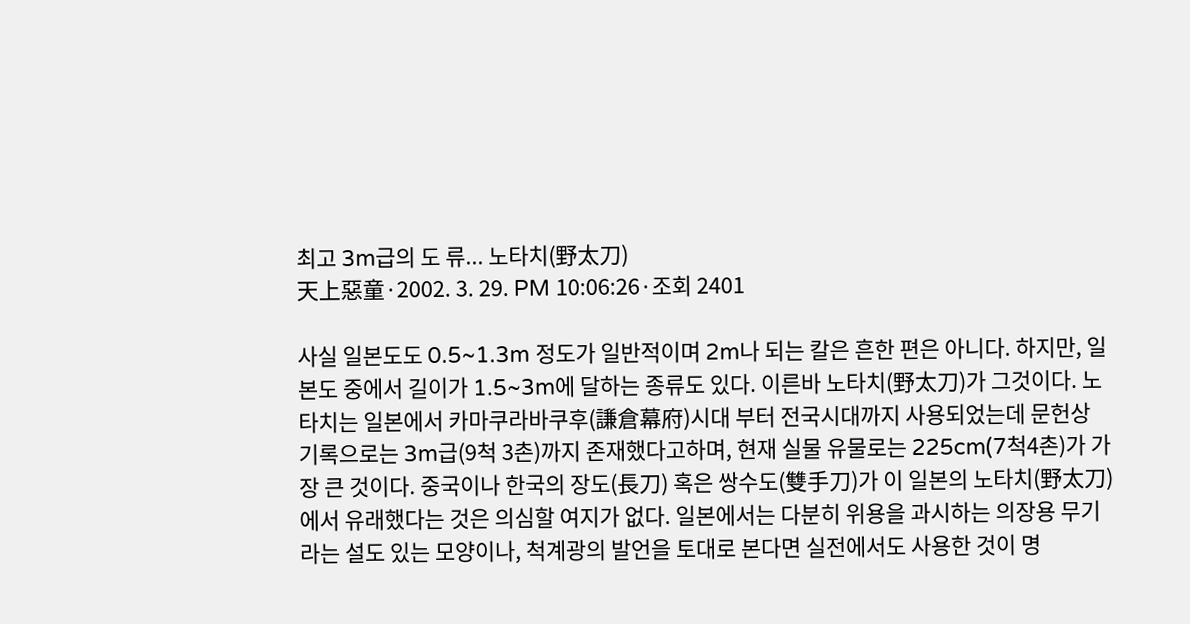최고 3m급의 도 류... 노타치(野太刀)
天上惡童·2002. 3. 29. PM 10:06:26·조회 2401

사실 일본도도 0.5~1.3m 정도가 일반적이며 2m나 되는 칼은 흔한 편은 아니다. 하지만, 일본도 중에서 길이가 1.5~3m에 달하는 종류도 있다. 이른바 노타치(野太刀)가 그것이다. 노타치는 일본에서 카마쿠라바쿠후(謙倉幕府)시대 부터 전국시대까지 사용되었는데 문헌상 기록으로는 3m급(9척 3촌)까지 존재했다고하며, 현재 실물 유물로는 225cm(7척4촌)가 가장 큰 것이다. 중국이나 한국의 장도(長刀) 혹은 쌍수도(雙手刀)가 이 일본의 노타치(野太刀)에서 유래했다는 것은 의심할 여지가 없다. 일본에서는 다분히 위용을 과시하는 의장용 무기라는 설도 있는 모양이나, 척계광의 발언을 토대로 본다면 실전에서도 사용한 것이 명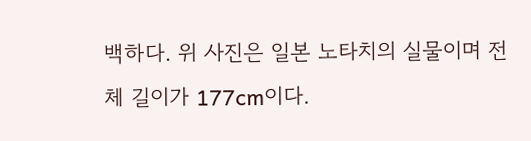백하다. 위 사진은 일본 노타치의 실물이며 전체 길이가 177cm이다.